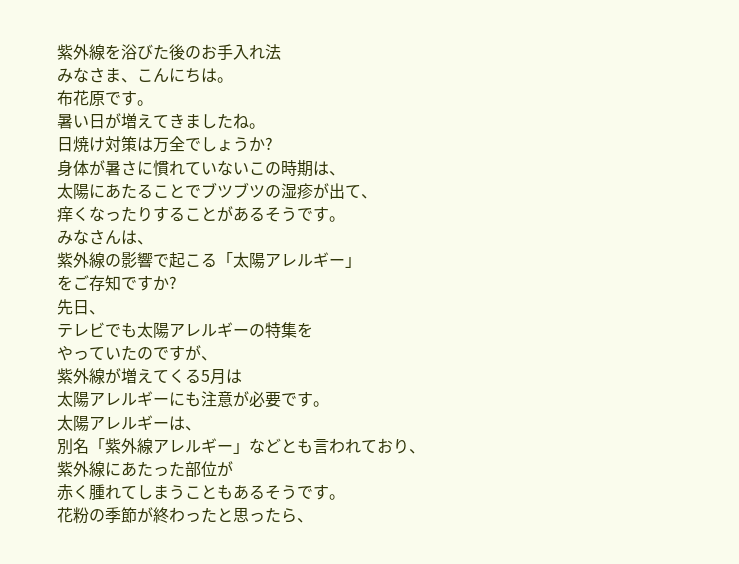紫外線を浴びた後のお手入れ法
みなさま、こんにちは。
布花原です。
暑い日が増えてきましたね。
日焼け対策は万全でしょうか?
身体が暑さに慣れていないこの時期は、
太陽にあたることでブツブツの湿疹が出て、
痒くなったりすることがあるそうです。
みなさんは、
紫外線の影響で起こる「太陽アレルギー」
をご存知ですか?
先日、
テレビでも太陽アレルギーの特集を
やっていたのですが、
紫外線が増えてくる5月は
太陽アレルギーにも注意が必要です。
太陽アレルギーは、
別名「紫外線アレルギー」などとも言われており、
紫外線にあたった部位が
赤く腫れてしまうこともあるそうです。
花粉の季節が終わったと思ったら、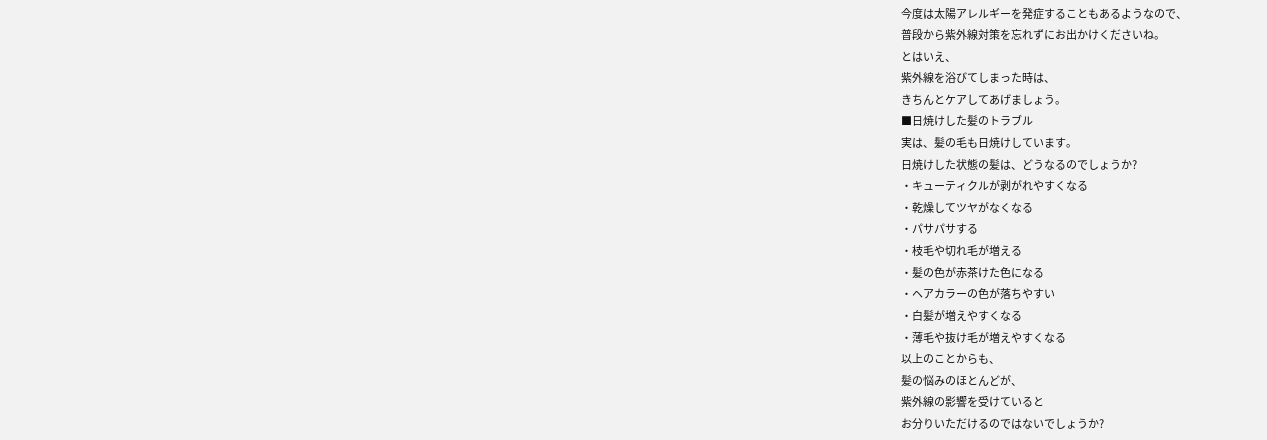今度は太陽アレルギーを発症することもあるようなので、
普段から紫外線対策を忘れずにお出かけくださいね。
とはいえ、
紫外線を浴びてしまった時は、
きちんとケアしてあげましょう。
■日焼けした髪のトラブル
実は、髪の毛も日焼けしています。
日焼けした状態の髪は、どうなるのでしょうか?
・キューティクルが剥がれやすくなる
・乾燥してツヤがなくなる
・パサパサする
・枝毛や切れ毛が増える
・髪の色が赤茶けた色になる
・ヘアカラーの色が落ちやすい
・白髪が増えやすくなる
・薄毛や抜け毛が増えやすくなる
以上のことからも、
髪の悩みのほとんどが、
紫外線の影響を受けていると
お分りいただけるのではないでしょうか?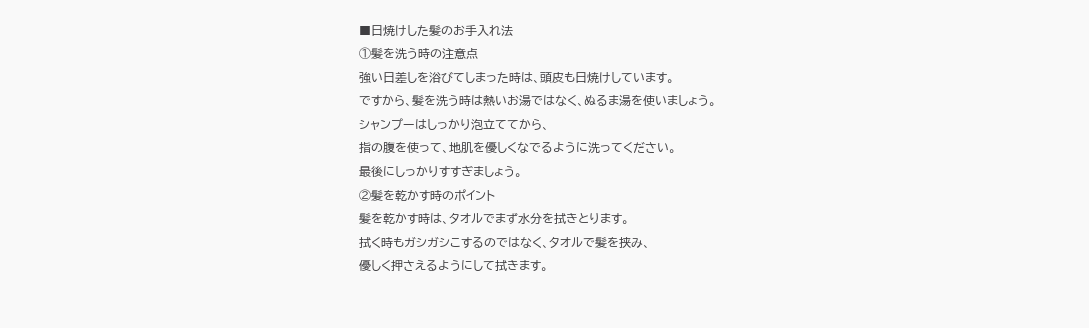■日焼けした髪のお手入れ法
①髪を洗う時の注意点
強い日差しを浴びてしまった時は、頭皮も日焼けしています。
ですから、髪を洗う時は熱いお湯ではなく、ぬるま湯を使いましょう。
シャンプーはしっかり泡立ててから、
指の腹を使って、地肌を優しくなでるように洗ってください。
最後にしっかりすすぎましょう。
②髪を乾かす時のポイント
髪を乾かす時は、タオルでまず水分を拭きとります。
拭く時もガシガシこするのではなく、タオルで髪を挟み、
優しく押さえるようにして拭きます。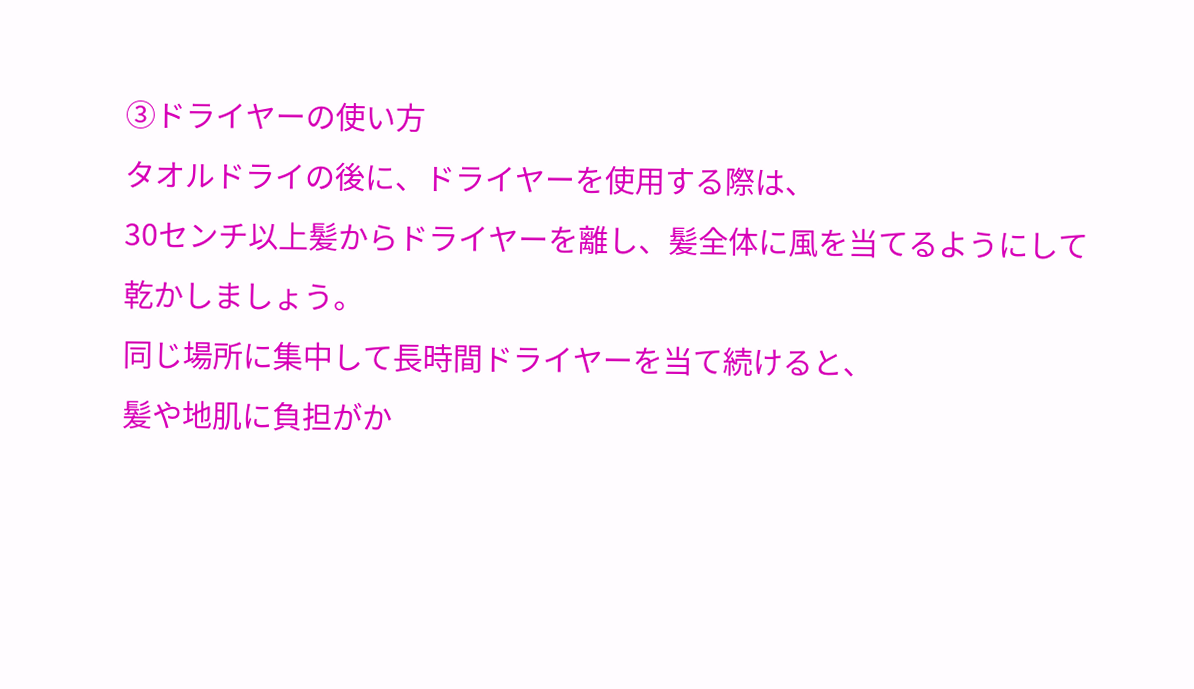③ドライヤーの使い方
タオルドライの後に、ドライヤーを使用する際は、
30センチ以上髪からドライヤーを離し、髪全体に風を当てるようにして乾かしましょう。
同じ場所に集中して長時間ドライヤーを当て続けると、
髪や地肌に負担がか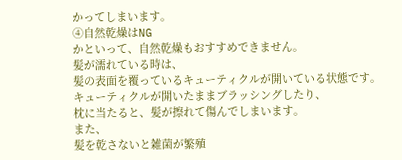かってしまいます。
④自然乾燥はNG
かといって、自然乾燥もおすすめできません。
髪が濡れている時は、
髪の表面を覆っているキューティクルが開いている状態です。
キューティクルが開いたままブラッシングしたり、
枕に当たると、髪が擦れて傷んでしまいます。
また、
髪を乾さないと雑菌が繁殖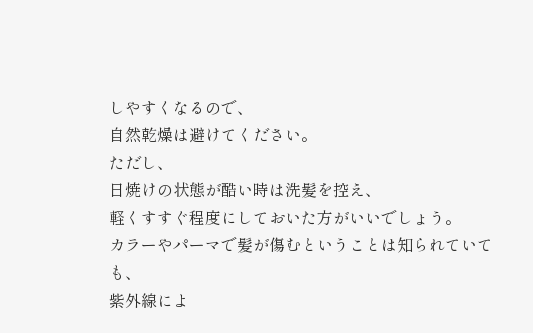しやすくなるので、
自然乾燥は避けてください。
ただし、
日焼けの状態が酷い時は洗髪を控え、
軽くすすぐ程度にしておいた方がいいでしょう。
カラーやパーマで髪が傷むということは知られていても、
紫外線によ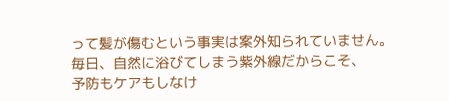って髪が傷むという事実は案外知られていません。
毎日、自然に浴びてしまう紫外線だからこそ、
予防もケアもしなけ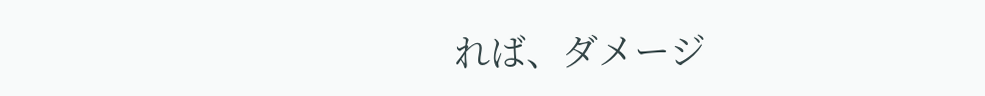れば、ダメージ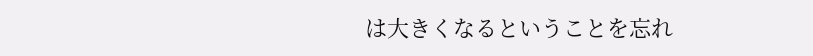は大きくなるということを忘れ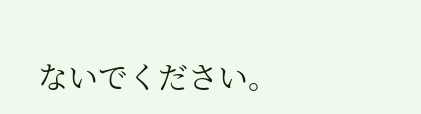ないでください。